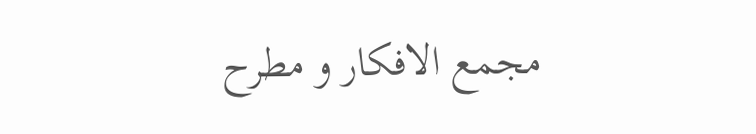مجمع الافكار و مطرح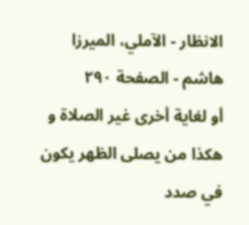الانظار - الآملي، الميرزا هاشم - الصفحة ٢٩٠
أو لغاية أخرى غير الصلاة و هكذا من يصلى الظهر يكون في صدد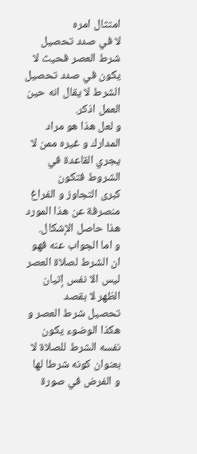امتثال امره
لا في صدد تحصيل شرط العصر فحيث لا يكون في صدد تحصيل الشرط لا يقال انه حين
العمل اذكر.
و لعل هذا هو مراد المدارك و غيره ممن لا يجري القاعدة في الشروط فتكون
كبرى التجاوز و الفراغ منصرفة عن هذا المورد هذا حاصل الإشكال.
و اما الجواب عنه فهو ان الشرط لصلاة العصر ليس الا نفس إتيان الظهر لا بقصد
تحصيل شرط العصر و هكذا الوضوء يكون نفسه الشرط للصلاة لا بعنوان كونه شرطا لها
و الفرض في صورة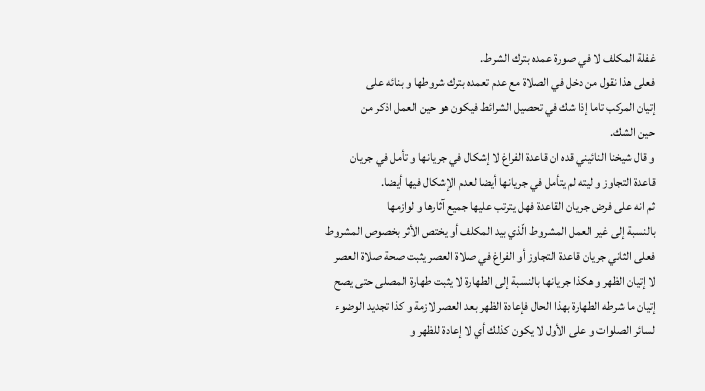غفلة المكلف لا في صورة عمده بترك الشرط.
فعلى هذا نقول من دخل في الصلاة مع عدم تعمده بترك شروطها و بنائه على
إتيان المركب تاما إذا شك في تحصيل الشرائط فيكون هو حين العمل اذكر من
حين الشك.
و قال شيخنا النائيني قده ان قاعدة الفراغ لا إشكال في جريانها و تأمل في جريان
قاعدة التجاوز و ليته لم يتأمل في جريانها أيضا لعدم الإشكال فيها أيضا.
ثم انه على فرض جريان القاعدة فهل يترتب عليها جميع آثارها و لوازمها
بالنسبة إلى غير العمل المشروط الّذي بيد المكلف أو يختص الأثر بخصوص المشروط
فعلى الثاني جريان قاعدة التجاوز أو الفراغ في صلاة العصر يثبت صحة صلاة العصر
لا إتيان الظهر و هكذا جريانها بالنسبة إلى الطهارة لا يثبت طهارة المصلى حتى يصح
إتيان ما شرطه الطهارة بهذا الحال فإعادة الظهر بعد العصر لازمة و كذا تجديد الوضوء
لسائر الصلوات و على الأول لا يكون كذلك أي لا إعادة للظهر و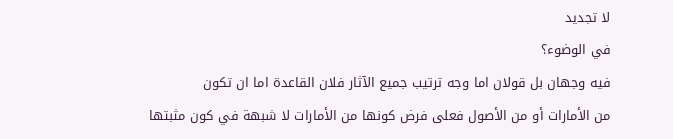لا تجديد
في الوضوء؟
فيه وجهان بل قولان اما وجه ترتيب جميع الآثار فلان القاعدة اما ان تكون
من الأمارات أو من الأصول فعلى فرض كونها من الأمارات لا شبهة في كون مثبتها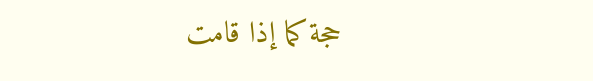حجة كما إذا قامت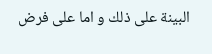البينة على ذلك و اما على فرض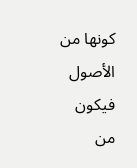كونها من الأصول فيكون من